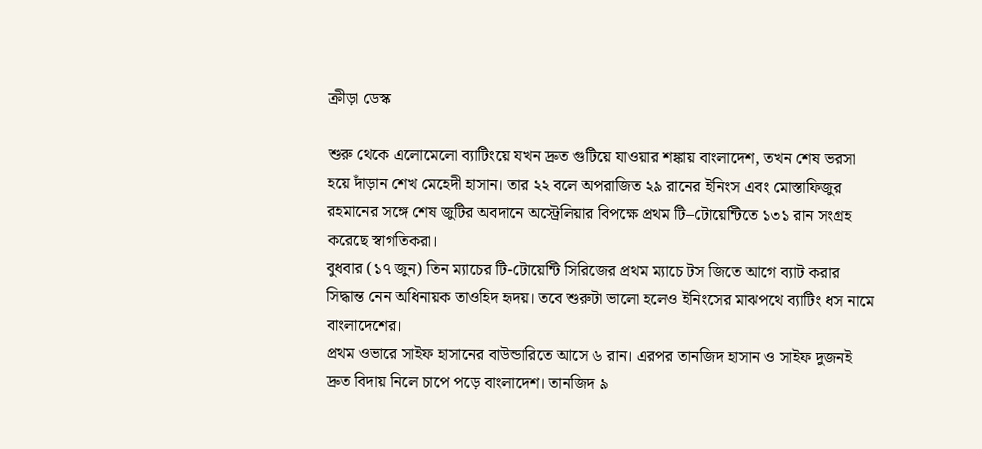ক্রীড়া ডেস্ক

শুরু থেকে এলোমেলো ব্যাটিংয়ে যখন দ্রুত গুটিয়ে যাওয়ার শঙ্কায় বাংলাদেশ, তখন শেষ ভরসা হয়ে দাঁড়ান শেখ মেহেদী হাসান। তার ২২ বলে অপরাজিত ২৯ রানের ইনিংস এবং মোস্তাফিজুর রহমানের সঙ্গে শেষ জুটির অবদানে অস্ট্রেলিয়ার বিপক্ষে প্রথম টি–টোয়েন্টিতে ১৩১ রান সংগ্রহ করেছে স্বাগতিকরা।
বুধবার (১৭ জুন) তিন ম্যাচের টি-টোয়েন্টি সিরিজের প্রথম ম্যাচে টস জিতে আগে ব্যাট করার সিদ্ধান্ত নেন অধিনায়ক তাওহিদ হৃদয়। তবে শুরুটা ভালো হলেও ইনিংসের মাঝপথে ব্যাটিং ধস নামে বাংলাদেশের।
প্রথম ওভারে সাইফ হাসানের বাউন্ডারিতে আসে ৬ রান। এরপর তানজিদ হাসান ও সাইফ দুজনই দ্রুত বিদায় নিলে চাপে পড়ে বাংলাদেশ। তানজিদ ৯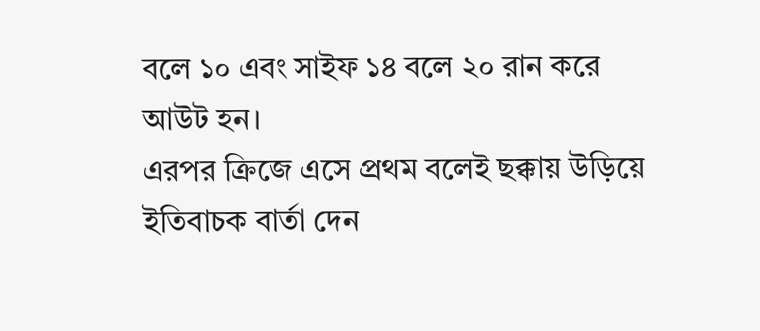বলে ১০ এবং সাইফ ১৪ বলে ২০ রান করে আউট হন।
এরপর ক্রিজে এসে প্রথম বলেই ছক্কায় উড়িয়ে ইতিবাচক বার্তা দেন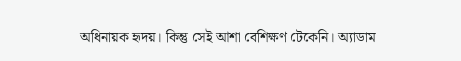অধিনায়ক হৃদয়। কিন্তু সেই আশা বেশিক্ষণ টেকেনি। অ্যাডাম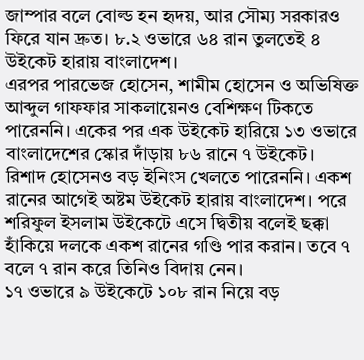জাম্পার বলে বোল্ড হন হৃদয়, আর সৌম্য সরকারও ফিরে যান দ্রুত। ৮.২ ওভারে ৬৪ রান তুলতেই ৪ উইকেট হারায় বাংলাদেশ।
এরপর পারভেজ হোসেন, শামীম হোসেন ও অভিষিক্ত আব্দুল গাফফার সাকলায়েনও বেশিক্ষণ টিকতে পারেননি। একের পর এক উইকেট হারিয়ে ১৩ ওভারে বাংলাদেশের স্কোর দাঁড়ায় ৮৬ রানে ৭ উইকেট।
রিশাদ হোসেনও বড় ইনিংস খেলতে পারেননি। একশ রানের আগেই অষ্টম উইকেট হারায় বাংলাদেশ। পরে শরিফুল ইসলাম উইকেটে এসে দ্বিতীয় বলেই ছক্কা হাঁকিয়ে দলকে একশ রানের গণ্ডি পার করান। তবে ৭ বলে ৭ রান করে তিনিও বিদায় নেন।
১৭ ওভারে ৯ উইকেটে ১০৮ রান নিয়ে বড়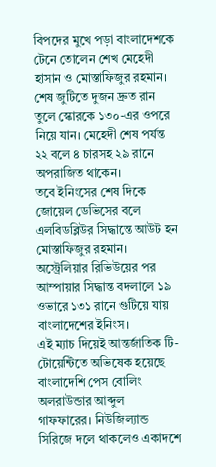বিপদের মুখে পড়া বাংলাদেশকে টেনে তোলেন শেখ মেহেদী হাসান ও মোস্তাফিজুর রহমান। শেষ জুটিতে দুজন দ্রুত রান তুলে স্কোরকে ১৩০-এর ওপরে নিয়ে যান। মেহেদী শেষ পর্যন্ত ২২ বলে ৪ চারসহ ২৯ রানে অপরাজিত থাকেন।
তবে ইনিংসের শেষ দিকে জোয়েল ডেভিসের বলে এলবিডব্লিউর সিদ্ধান্তে আউট হন মোস্তাফিজুর রহমান। অস্ট্রেলিয়ার রিভিউয়ের পর আম্পায়ার সিদ্ধান্ত বদলালে ১৯ ওভারে ১৩১ রানে গুটিয়ে যায় বাংলাদেশের ইনিংস।
এই ম্যাচ দিয়েই আন্তর্জাতিক টি-টোয়েন্টিতে অভিষেক হয়েছে বাংলাদেশি পেস বোলিং অলরাউন্ডার আব্দুল গাফফারের। নিউজিল্যান্ড সিরিজে দলে থাকলেও একাদশে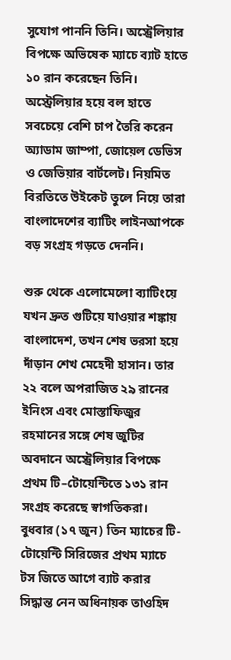সুযোগ পাননি তিনি। অস্ট্রেলিয়ার বিপক্ষে অভিষেক ম্যাচে ব্যাট হাতে ১০ রান করেছেন তিনি।
অস্ট্রেলিয়ার হয়ে বল হাতে সবচেয়ে বেশি চাপ তৈরি করেন অ্যাডাম জাম্পা, জোয়েল ডেভিস ও জেভিয়ার বার্টলেট। নিয়মিত বিরতিতে উইকেট তুলে নিয়ে তারা বাংলাদেশের ব্যাটিং লাইনআপকে বড় সংগ্রহ গড়তে দেননি।

শুরু থেকে এলোমেলো ব্যাটিংয়ে যখন দ্রুত গুটিয়ে যাওয়ার শঙ্কায় বাংলাদেশ, তখন শেষ ভরসা হয়ে দাঁড়ান শেখ মেহেদী হাসান। তার ২২ বলে অপরাজিত ২৯ রানের ইনিংস এবং মোস্তাফিজুর রহমানের সঙ্গে শেষ জুটির অবদানে অস্ট্রেলিয়ার বিপক্ষে প্রথম টি–টোয়েন্টিতে ১৩১ রান সংগ্রহ করেছে স্বাগতিকরা।
বুধবার (১৭ জুন) তিন ম্যাচের টি-টোয়েন্টি সিরিজের প্রথম ম্যাচে টস জিতে আগে ব্যাট করার সিদ্ধান্ত নেন অধিনায়ক তাওহিদ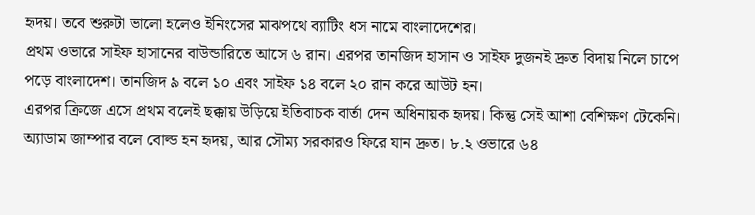হৃদয়। তবে শুরুটা ভালো হলেও ইনিংসের মাঝপথে ব্যাটিং ধস নামে বাংলাদেশের।
প্রথম ওভারে সাইফ হাসানের বাউন্ডারিতে আসে ৬ রান। এরপর তানজিদ হাসান ও সাইফ দুজনই দ্রুত বিদায় নিলে চাপে পড়ে বাংলাদেশ। তানজিদ ৯ বলে ১০ এবং সাইফ ১৪ বলে ২০ রান করে আউট হন।
এরপর ক্রিজে এসে প্রথম বলেই ছক্কায় উড়িয়ে ইতিবাচক বার্তা দেন অধিনায়ক হৃদয়। কিন্তু সেই আশা বেশিক্ষণ টেকেনি। অ্যাডাম জাম্পার বলে বোল্ড হন হৃদয়, আর সৌম্য সরকারও ফিরে যান দ্রুত। ৮.২ ওভারে ৬৪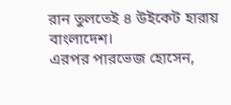রান তুলতেই ৪ উইকেট হারায় বাংলাদেশ।
এরপর পারভেজ হোসেন,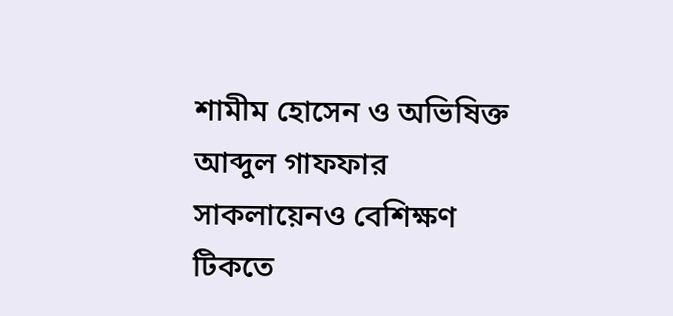শামীম হোসেন ও অভিষিক্ত আব্দুল গাফফার সাকলায়েনও বেশিক্ষণ টিকতে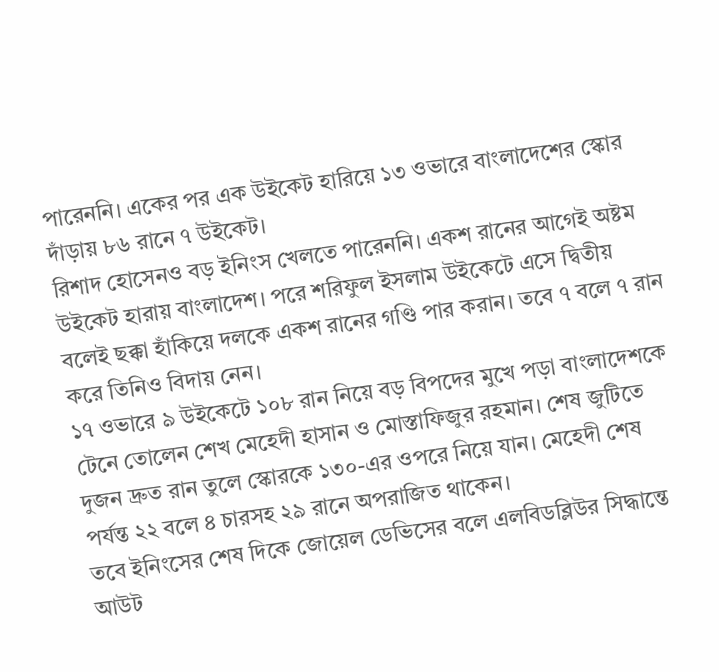পারেননি। একের পর এক উইকেট হারিয়ে ১৩ ওভারে বাংলাদেশের স্কোর দাঁড়ায় ৮৬ রানে ৭ উইকেট।
রিশাদ হোসেনও বড় ইনিংস খেলতে পারেননি। একশ রানের আগেই অষ্টম উইকেট হারায় বাংলাদেশ। পরে শরিফুল ইসলাম উইকেটে এসে দ্বিতীয় বলেই ছক্কা হাঁকিয়ে দলকে একশ রানের গণ্ডি পার করান। তবে ৭ বলে ৭ রান করে তিনিও বিদায় নেন।
১৭ ওভারে ৯ উইকেটে ১০৮ রান নিয়ে বড় বিপদের মুখে পড়া বাংলাদেশকে টেনে তোলেন শেখ মেহেদী হাসান ও মোস্তাফিজুর রহমান। শেষ জুটিতে দুজন দ্রুত রান তুলে স্কোরকে ১৩০-এর ওপরে নিয়ে যান। মেহেদী শেষ পর্যন্ত ২২ বলে ৪ চারসহ ২৯ রানে অপরাজিত থাকেন।
তবে ইনিংসের শেষ দিকে জোয়েল ডেভিসের বলে এলবিডব্লিউর সিদ্ধান্তে আউট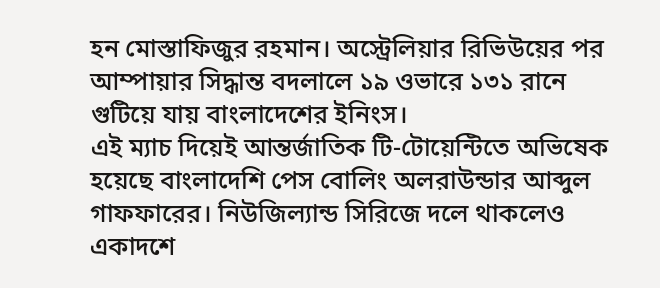হন মোস্তাফিজুর রহমান। অস্ট্রেলিয়ার রিভিউয়ের পর আম্পায়ার সিদ্ধান্ত বদলালে ১৯ ওভারে ১৩১ রানে গুটিয়ে যায় বাংলাদেশের ইনিংস।
এই ম্যাচ দিয়েই আন্তর্জাতিক টি-টোয়েন্টিতে অভিষেক হয়েছে বাংলাদেশি পেস বোলিং অলরাউন্ডার আব্দুল গাফফারের। নিউজিল্যান্ড সিরিজে দলে থাকলেও একাদশে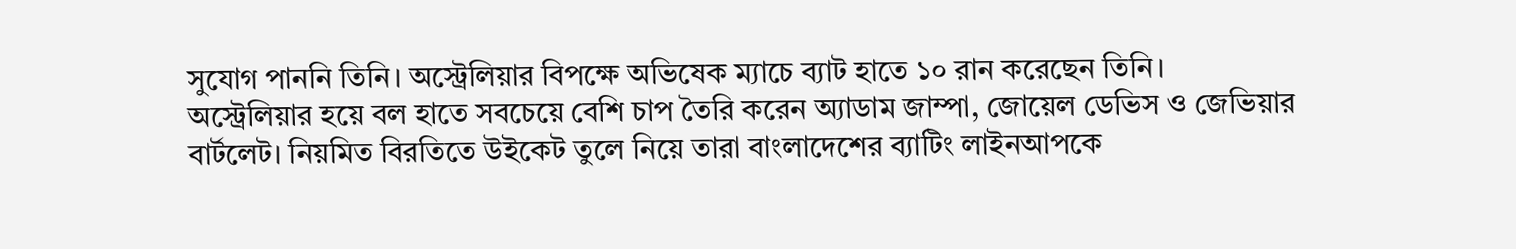সুযোগ পাননি তিনি। অস্ট্রেলিয়ার বিপক্ষে অভিষেক ম্যাচে ব্যাট হাতে ১০ রান করেছেন তিনি।
অস্ট্রেলিয়ার হয়ে বল হাতে সবচেয়ে বেশি চাপ তৈরি করেন অ্যাডাম জাম্পা, জোয়েল ডেভিস ও জেভিয়ার বার্টলেট। নিয়মিত বিরতিতে উইকেট তুলে নিয়ে তারা বাংলাদেশের ব্যাটিং লাইনআপকে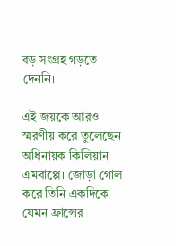বড় সংগ্রহ গড়তে দেননি।

এই জয়কে আরও স্মরণীয় করে তুলেছেন অধিনায়ক কিলিয়ান এমবাপ্পে। জোড়া গোল করে তিনি একদিকে যেমন ফ্রান্সের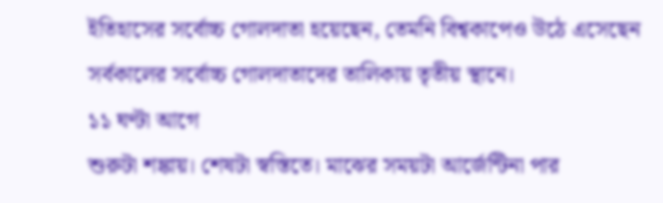ইতিহাসের সর্বোচ্চ গোলদাতা হয়েছেন, তেমনি বিশ্বকাপেও উঠে এসেছেন সর্বকালের সর্বোচ্চ গোলদাতাদের তালিকায় তৃতীয় স্থানে।
১১ ঘণ্টা আগে
শুরুটা শঙ্কায়। শেষটা স্বস্তিতে। মাঝের সময়টা আর্জেন্টিনা পার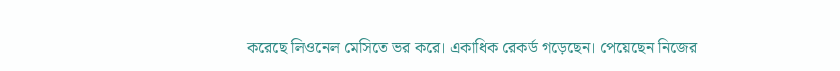করেছে লিওনেল মেসিতে ভর করে। একাধিক রেকর্ড গড়েছেন। পেয়েছেন নিজের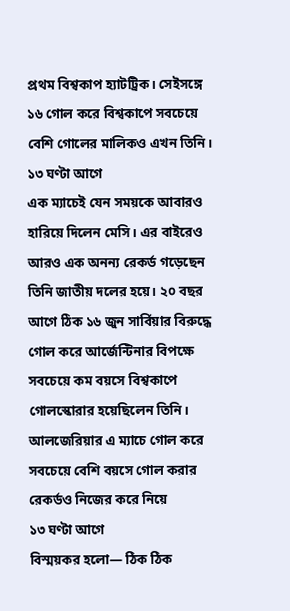প্রথম বিশ্বকাপ হ্যাটট্রিক। সেইসঙ্গে ১৬ গোল করে বিশ্বকাপে সবচেয়ে বেশি গোলের মালিকও এখন তিনি।
১৩ ঘণ্টা আগে
এক ম্যাচেই যেন সময়কে আবারও হারিয়ে দিলেন মেসি। এর বাইরেও আরও এক অনন্য রেকর্ড গড়েছেন তিনি জাতীয় দলের হয়ে। ২০ বছর আগে ঠিক ১৬ জুন সার্বিয়ার বিরুদ্ধে গোল করে আর্জেন্টিনার বিপক্ষে সবচেয়ে কম বয়সে বিশ্বকাপে গোলস্কোরার হয়েছিলেন তিনি। আলজেরিয়ার এ ম্যাচে গোল করে সবচেয়ে বেশি বয়সে গোল করার রেকর্ডও নিজের করে নিয়ে
১৩ ঘণ্টা আগে
বিস্ময়কর হলো— ঠিক ঠিক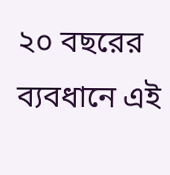২০ বছরের ব্যবধানে এই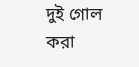দুই গোল করা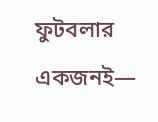ফুটবলার একজনই—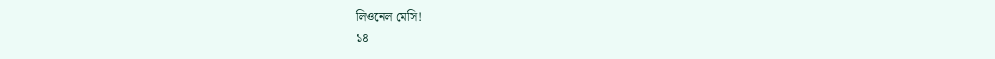লিওনেল মেসি!
১৪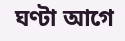ঘণ্টা আগে